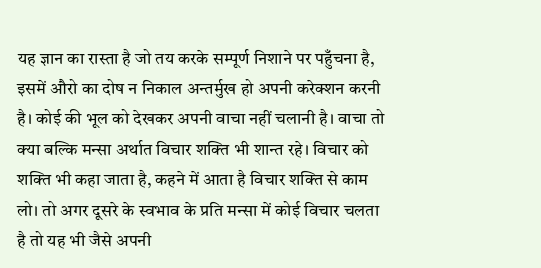यह ज्ञान का रास्ता है जो तय करके सम्पूर्ण निशाने पर पहुँचना है, इसमें औरो का दोष न निकाल अन्तर्मुख हो अपनी करेक्शन करनी है। कोई की भूल को देखकर अपनी वाचा नहीं चलानी है। वाचा तो क्या बल्कि मन्सा अर्थात विचार शक्ति भी शान्त रहे। विचार को शक्ति भी कहा जाता है, कहने में आता है विचार शक्ति से काम लो। तो अगर दूसरे के स्वभाव के प्रति मन्सा में कोई विचार चलता है तो यह भी जैसे अपनी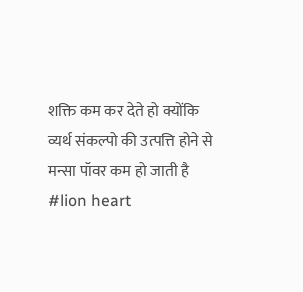शक्ति कम कर देते हो क्योंकि व्यर्थ संकल्पो की उत्पत्ति होने से मन्सा पॉवर कम हो जाती है #lion heart